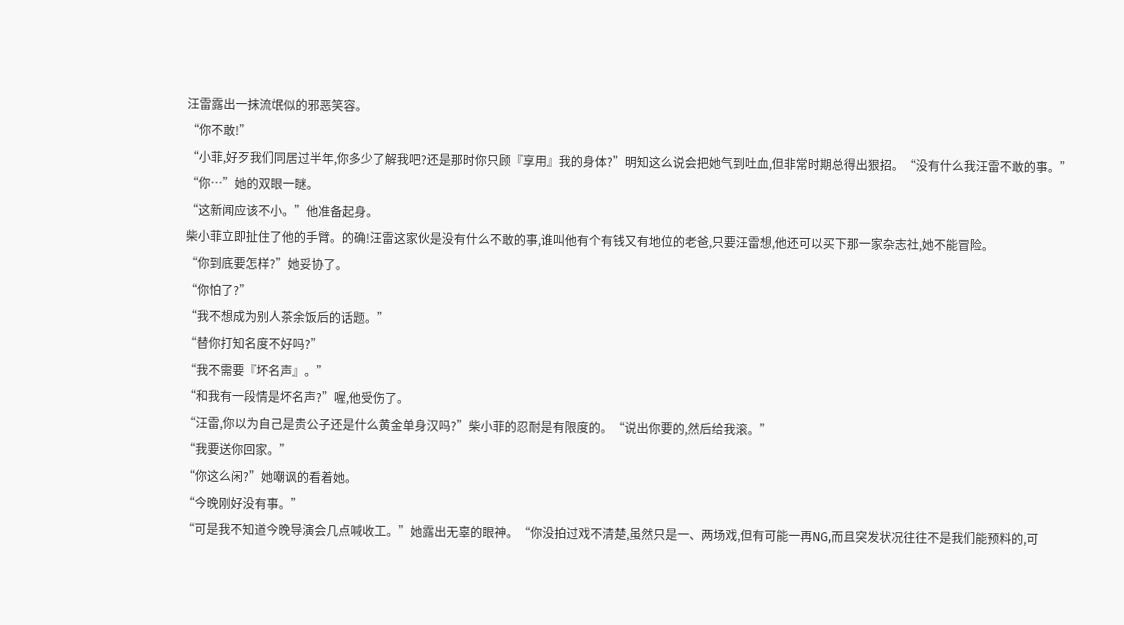汪雷露出一抹流氓似的邪恶笑容。
“你不敢!”
“小菲,好歹我们同居过半年,你多少了解我吧?还是那时你只顾『享用』我的身体?”明知这么说会把她气到吐血,但非常时期总得出狠招。“没有什么我汪雷不敢的事。”
“你…”她的双眼一瞇。
“这新闻应该不小。”他准备起身。
柴小菲立即扯住了他的手臂。的确!汪雷这家伙是没有什么不敢的事,谁叫他有个有钱又有地位的老爸,只要汪雷想,他还可以买下那一家杂志社,她不能冒险。
“你到底要怎样?”她妥协了。
“你怕了?”
“我不想成为别人茶余饭后的话题。”
“替你打知名度不好吗?”
“我不需要『坏名声』。”
“和我有一段情是坏名声?”喔,他受伤了。
“汪雷,你以为自己是贵公子还是什么黄金单身汉吗?”柴小菲的忍耐是有限度的。“说出你要的,然后给我滚。”
“我要送你回家。”
“你这么闲?”她嘲讽的看着她。
“今晚刚好没有事。”
“可是我不知道今晚导演会几点喊收工。”她露出无辜的眼神。“你没拍过戏不清楚,虽然只是一、两场戏,但有可能一再NG,而且突发状况往往不是我们能预料的,可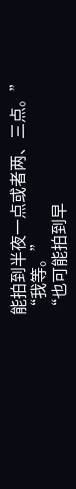能拍到半夜一点或者两、三点。”
“我等。”
“也可能拍到早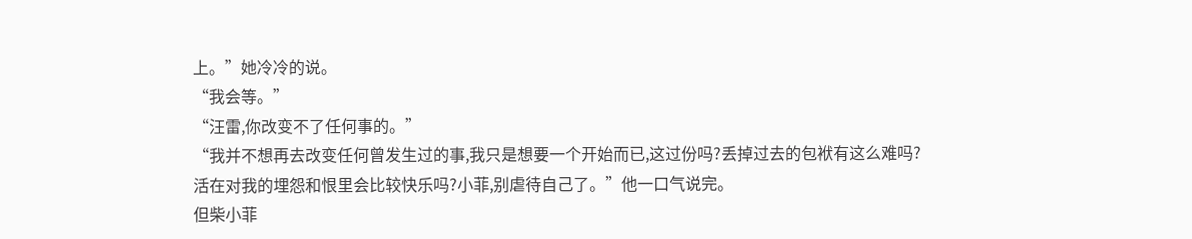上。”她冷冷的说。
“我会等。”
“汪雷,你改变不了任何事的。”
“我并不想再去改变任何曾发生过的事,我只是想要一个开始而已,这过份吗?丢掉过去的包袱有这么难吗?活在对我的埋怨和恨里会比较快乐吗?小菲,别虐待自己了。”他一口气说完。
但柴小菲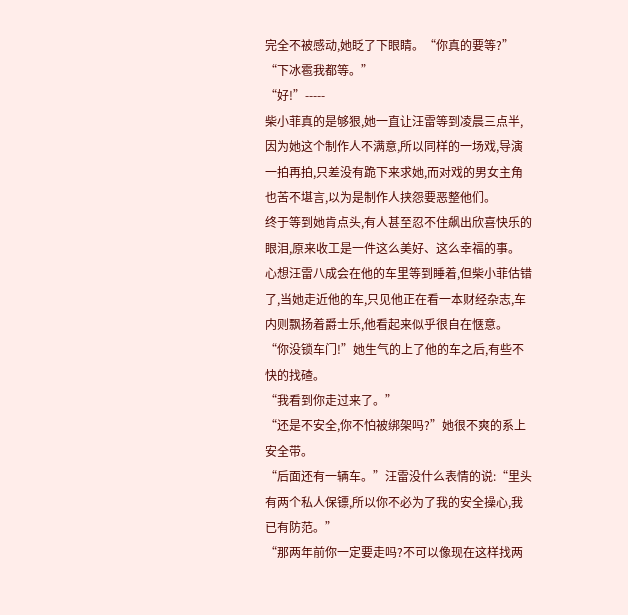完全不被感动,她眨了下眼睛。“你真的要等?”
“下冰雹我都等。”
“好!”-----
柴小菲真的是够狠,她一直让汪雷等到凌晨三点半,因为她这个制作人不满意,所以同样的一场戏,导演一拍再拍,只差没有跪下来求她,而对戏的男女主角也苦不堪言,以为是制作人挟怨要恶整他们。
终于等到她肯点头,有人甚至忍不住飙出欣喜快乐的眼泪,原来收工是一件这么美好、这么幸福的事。
心想汪雷八成会在他的车里等到睡着,但柴小菲估错了,当她走近他的车,只见他正在看一本财经杂志,车内则飘扬着爵士乐,他看起来似乎很自在惬意。
“你没锁车门!”她生气的上了他的车之后,有些不快的找碴。
“我看到你走过来了。”
“还是不安全,你不怕被绑架吗?”她很不爽的系上安全带。
“后面还有一辆车。”汪雷没什么表情的说:“里头有两个私人保镖,所以你不必为了我的安全操心,我已有防范。”
“那两年前你一定要走吗?不可以像现在这样找两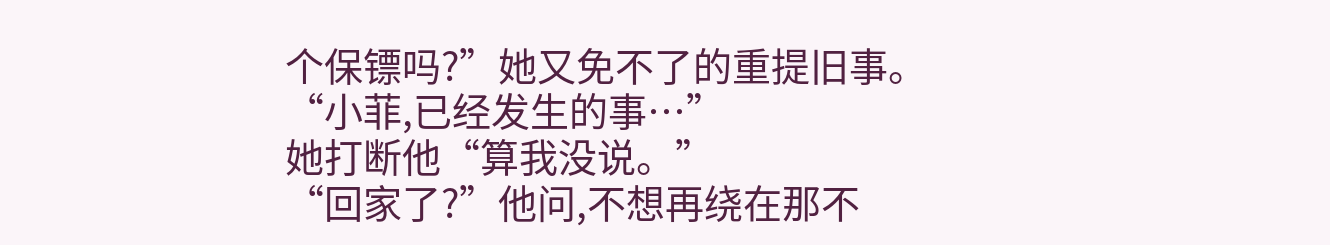个保镖吗?”她又免不了的重提旧事。
“小菲,已经发生的事…”
她打断他“算我没说。”
“回家了?”他问,不想再绕在那不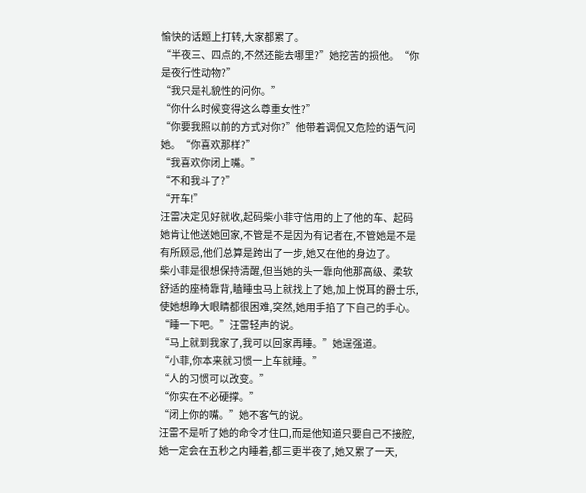愉快的话题上打转,大家都累了。
“半夜三、四点的,不然还能去哪里?”她挖苦的损他。“你是夜行性动物?”
“我只是礼貌性的问你。”
“你什么时候变得这么尊重女性?”
“你要我照以前的方式对你?”他带着调侃又危险的语气问她。“你喜欢那样?”
“我喜欢你闭上嘴。”
“不和我斗了?”
“开车!”
汪雷决定见好就收,起码柴小菲守信用的上了他的车、起码她肯让他送她回家,不管是不是因为有记者在,不管她是不是有所顾忌,他们总算是跨出了一步,她又在他的身边了。
柴小菲是很想保持清醒,但当她的头一靠向他那高级、柔软舒适的座椅靠背,瞌睡虫马上就找上了她,加上悦耳的爵士乐,使她想睁大眼睛都很困难,突然,她用手掐了下自己的手心。
“睡一下吧。”汪雷轻声的说。
“马上就到我家了,我可以回家再睡。”她逞强道。
“小菲,你本来就习惯一上车就睡。”
“人的习惯可以改变。”
“你实在不必硬撑。”
“闭上你的嘴。”她不客气的说。
汪雷不是听了她的命令才住口,而是他知道只要自己不接腔,她一定会在五秒之内睡着,都三更半夜了,她又累了一天,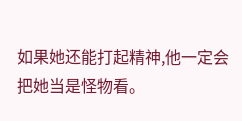如果她还能打起精神,他一定会把她当是怪物看。